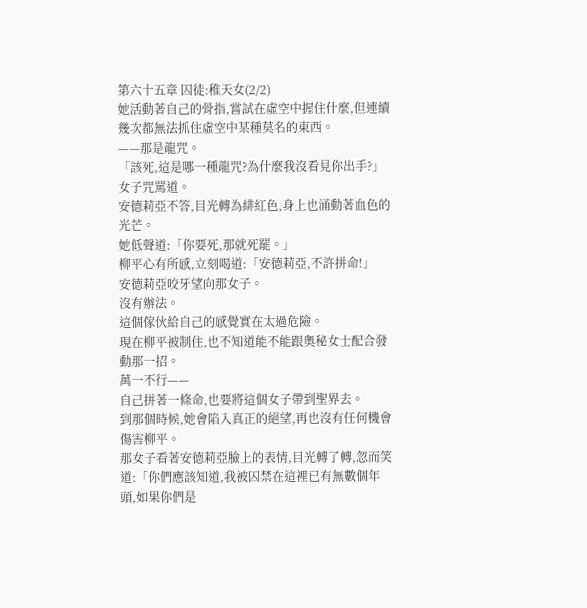第六十五章 囚徒:稚天女(2/2)
她活動著自己的骨指,嘗試在虛空中握住什麼,但連續幾次都無法抓住虛空中某種莫名的東西。
——那是龍咒。
「該死,這是哪一種龍咒?為什麼我沒看見你出手?」女子咒罵道。
安德莉亞不答,目光轉為緋紅色,身上也涌動著血色的光芒。
她低聲道:「你要死,那就死罷。」
柳平心有所感,立刻喝道:「安德莉亞,不許拼命!」
安德莉亞咬牙望向那女子。
沒有辦法。
這個傢伙給自己的感覺實在太過危險。
現在柳平被制住,也不知道能不能跟奧秘女士配合發動那一招。
萬一不行——
自己拼著一條命,也要將這個女子帶到聖界去。
到那個時候,她會陷入真正的絕望,再也沒有任何機會傷害柳平。
那女子看著安德莉亞臉上的表情,目光轉了轉,忽而笑道:「你們應該知道,我被囚禁在這裡已有無數個年頭,如果你們是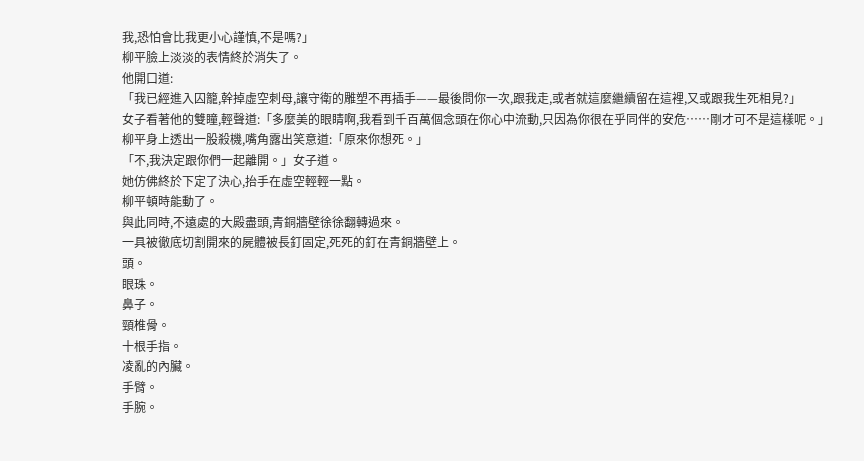我,恐怕會比我更小心謹慎,不是嗎?」
柳平臉上淡淡的表情終於消失了。
他開口道:
「我已經進入囚籠,幹掉虛空刺母,讓守衛的雕塑不再插手——最後問你一次,跟我走,或者就這麼繼續留在這裡,又或跟我生死相見?」
女子看著他的雙瞳,輕聲道:「多麼美的眼睛啊,我看到千百萬個念頭在你心中流動,只因為你很在乎同伴的安危……剛才可不是這樣呢。」
柳平身上透出一股殺機,嘴角露出笑意道:「原來你想死。」
「不,我決定跟你們一起離開。」女子道。
她仿佛終於下定了決心,抬手在虛空輕輕一點。
柳平頓時能動了。
與此同時,不遠處的大殿盡頭,青銅牆壁徐徐翻轉過來。
一具被徹底切割開來的屍體被長釘固定,死死的釘在青銅牆壁上。
頭。
眼珠。
鼻子。
頸椎骨。
十根手指。
凌亂的內臟。
手臂。
手腕。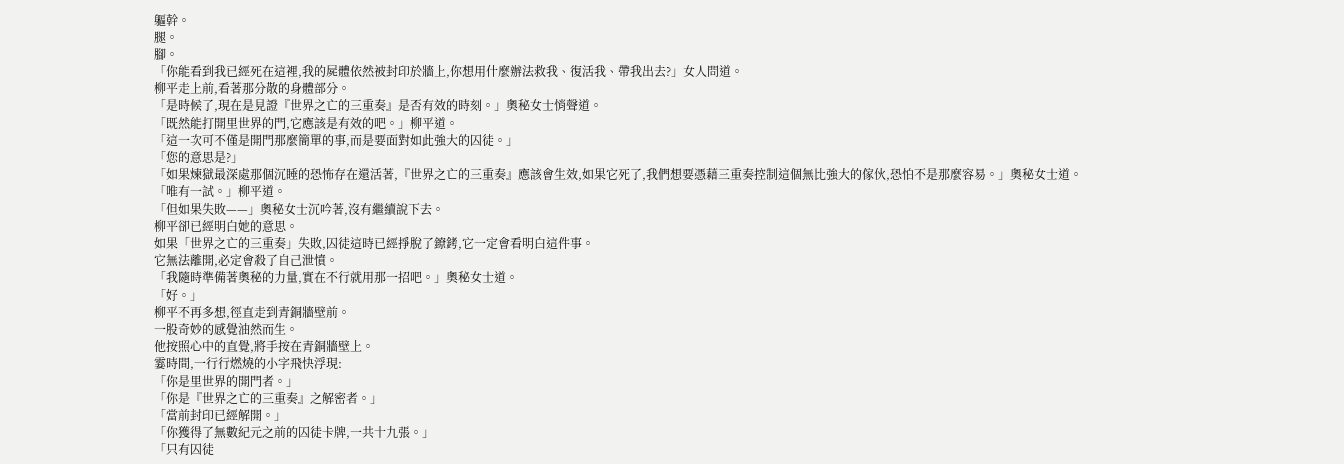軀幹。
腿。
腳。
「你能看到我已經死在這裡,我的屍體依然被封印於牆上,你想用什麼辦法救我、復活我、帶我出去?」女人問道。
柳平走上前,看著那分散的身體部分。
「是時候了,現在是見證『世界之亡的三重奏』是否有效的時刻。」奧秘女士悄聲道。
「既然能打開里世界的門,它應該是有效的吧。」柳平道。
「這一次可不僅是開門那麼簡單的事,而是要面對如此強大的囚徒。」
「您的意思是?」
「如果煉獄最深處那個沉睡的恐怖存在還活著,『世界之亡的三重奏』應該會生效,如果它死了,我們想要憑藉三重奏控制這個無比強大的傢伙,恐怕不是那麼容易。」奧秘女士道。
「唯有一試。」柳平道。
「但如果失敗——」奧秘女士沉吟著,沒有繼續說下去。
柳平卻已經明白她的意思。
如果「世界之亡的三重奏」失敗,囚徒這時已經掙脫了鐐銬,它一定會看明白這件事。
它無法離開,必定會殺了自己泄憤。
「我隨時準備著奧秘的力量,實在不行就用那一招吧。」奧秘女士道。
「好。」
柳平不再多想,徑直走到青銅牆壁前。
一股奇妙的感覺油然而生。
他按照心中的直覺,將手按在青銅牆壁上。
霎時間,一行行燃燒的小字飛快浮現:
「你是里世界的開門者。」
「你是『世界之亡的三重奏』之解密者。」
「當前封印已經解開。」
「你獲得了無數紀元之前的囚徒卡牌,一共十九張。」
「只有囚徒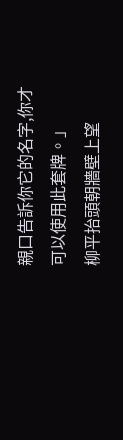親口告訴你它的名字,你才可以使用此套牌。」
柳平抬頭朝牆壁上望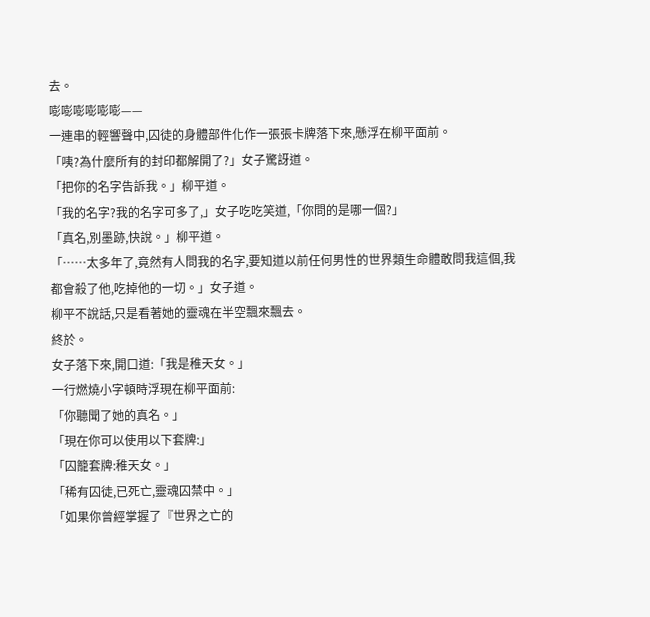去。
嘭嘭嘭嘭嘭嘭——
一連串的輕響聲中,囚徒的身體部件化作一張張卡牌落下來,懸浮在柳平面前。
「咦?為什麼所有的封印都解開了?」女子驚訝道。
「把你的名字告訴我。」柳平道。
「我的名字?我的名字可多了,」女子吃吃笑道,「你問的是哪一個?」
「真名,別墨跡,快說。」柳平道。
「……太多年了,竟然有人問我的名字,要知道以前任何男性的世界類生命體敢問我這個,我都會殺了他,吃掉他的一切。」女子道。
柳平不說話,只是看著她的靈魂在半空飄來飄去。
終於。
女子落下來,開口道:「我是稚天女。」
一行燃燒小字頓時浮現在柳平面前:
「你聽聞了她的真名。」
「現在你可以使用以下套牌:」
「囚籠套牌:稚天女。」
「稀有囚徒,已死亡,靈魂囚禁中。」
「如果你曾經掌握了『世界之亡的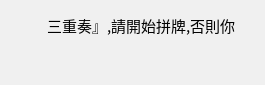三重奏』,請開始拼牌,否則你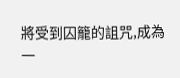將受到囚籠的詛咒,成為一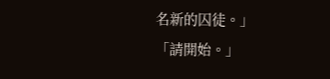名新的囚徒。」
「請開始。」